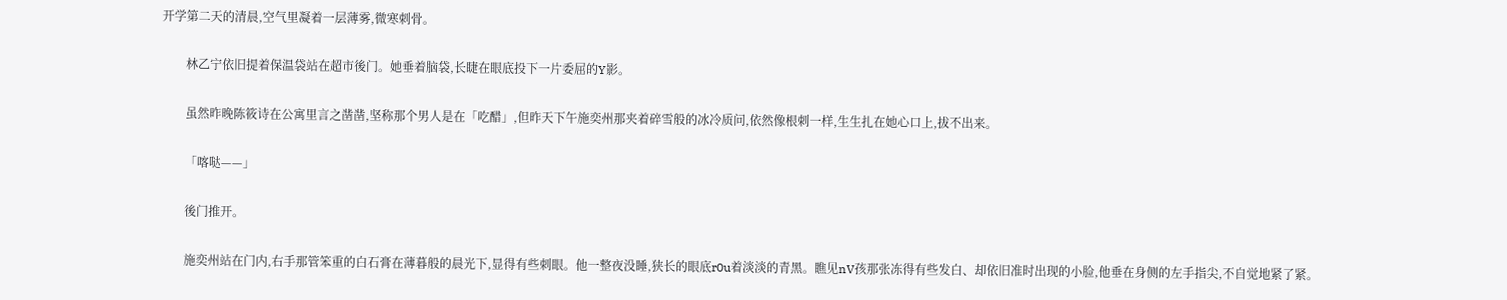开学第二天的清晨,空气里凝着一层薄雾,微寒刺骨。

        林乙宁依旧提着保温袋站在超市後门。她垂着脑袋,长睫在眼底投下一片委屈的Y影。

        虽然昨晚陈筱诗在公寓里言之凿凿,坚称那个男人是在「吃醋」,但昨天下午施奕州那夹着碎雪般的冰冷质问,依然像根刺一样,生生扎在她心口上,拔不出来。

        「喀哒——」

        後门推开。

        施奕州站在门内,右手那管笨重的白石膏在薄暮般的晨光下,显得有些刺眼。他一整夜没睡,狭长的眼底r0u着淡淡的青黑。瞧见nV孩那张冻得有些发白、却依旧准时出现的小脸,他垂在身侧的左手指尖,不自觉地紧了紧。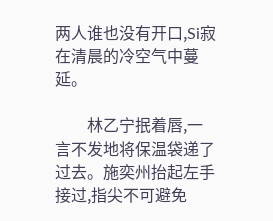两人谁也没有开口,Si寂在清晨的冷空气中蔓延。

        林乙宁抿着唇,一言不发地将保温袋递了过去。施奕州抬起左手接过,指尖不可避免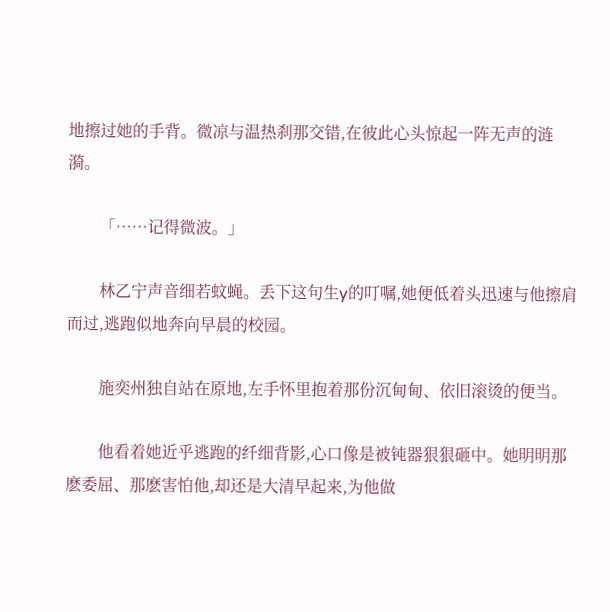地擦过她的手背。微凉与温热刹那交错,在彼此心头惊起一阵无声的涟漪。

        「……记得微波。」

        林乙宁声音细若蚊蝇。丢下这句生y的叮嘱,她便低着头迅速与他擦肩而过,逃跑似地奔向早晨的校园。

        施奕州独自站在原地,左手怀里抱着那份沉甸甸、依旧滚烫的便当。

        他看着她近乎逃跑的纤细背影,心口像是被钝器狠狠砸中。她明明那麽委屈、那麽害怕他,却还是大清早起来,为他做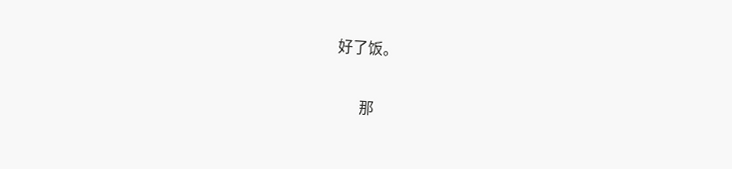好了饭。

        那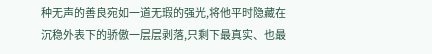种无声的善良宛如一道无瑕的强光,将他平时隐藏在沉稳外表下的骄傲一层层剥落,只剩下最真实、也最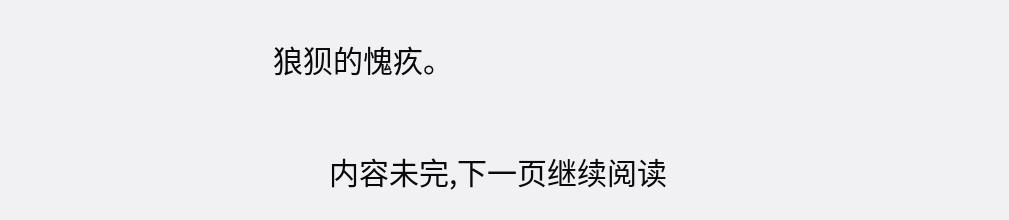狼狈的愧疚。

        内容未完,下一页继续阅读